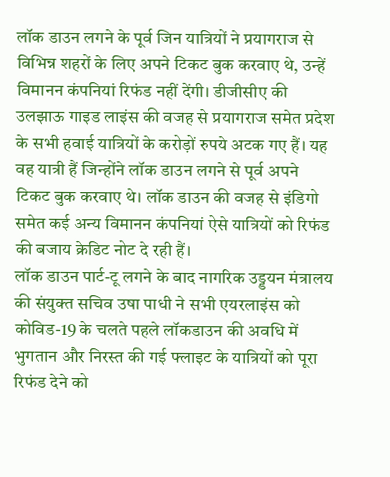लॉक डाउन लगने के पूर्व जिन यात्रियों ने प्रयागराज से विभिन्न शहरों के लिए अपने टिकट बुक करवाए थे, उन्हें विमानन कंपनियां रिफंड नहीं देंगी। डीजीसीए की उलझाऊ गाइड लाइंस की वजह से प्रयागराज समेत प्रदेश के सभी हवाई यात्रियों के करोड़ों रुपये अटक गए हैं। यह वह यात्री हैं जिन्होंने लॉक डाउन लगने से पूर्व अपने टिकट बुक करवाए थे। लॉक डाउन की वजह से इंडिगो समेत कई अन्य विमानन कंपनियां ऐसे यात्रियों को रिफंड की बजाय क्रेडिट नोट दे रही हैं।
लॉक डाउन पार्ट-टू लगने के बाद नागरिक उड्डयन मंत्रालय की संयुक्त सचिव उषा पाधी ने सभी एयरलाइंस को कोविड-19 के चलते पहले लॉकडाउन की अवधि में भुगतान और निरस्त की गई फ्लाइट के यात्रियों को पूरा रिफंड देने को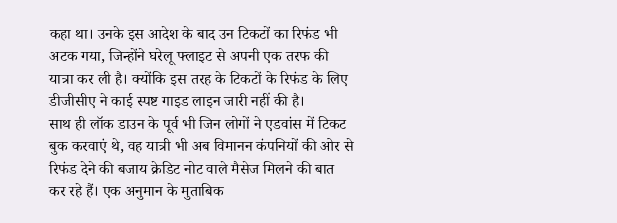कहा था। उनके इस आदेश के बाद उन टिकटों का रिफंड भी अटक गया, जिन्होंने घरेलू फ्लाइट से अपनी एक तरफ की यात्रा कर ली है। क्योंकि इस तरह के टिकटों के रिफंड के लिए डीजीसीए ने काई स्पष्ट गाइड लाइन जारी नहीं की है।
साथ ही लॉक डाउन के पूर्व भी जिन लोगों ने एडवांस में टिकट बुक करवाएं थे, वह यात्री भी अब विमानन कंपनियों की ओर से रिफंड देने की बजाय क्रेडिट नोट वाले मैसेज मिलने की बात कर रहे हैं। एक अनुमान के मुताबिक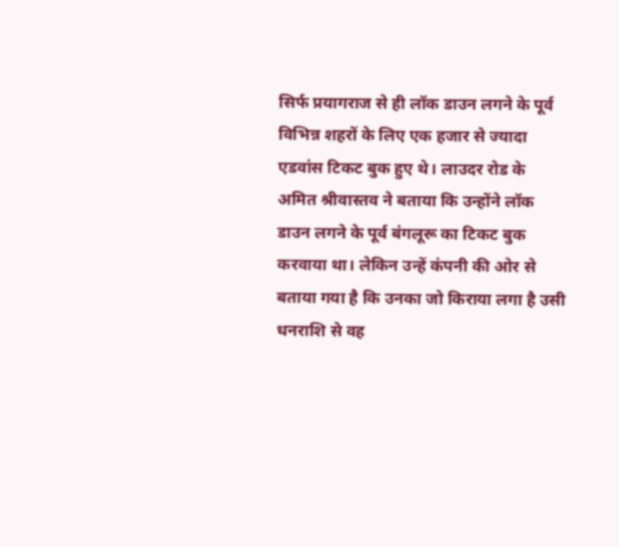सिर्फ प्रयागराज से ही लॉक डाउन लगने के पूर्व विभिन्न शहरों के लिए एक हजार से ज्यादा एडवांस टिकट बुक हुए थे। लाउदर रोड के अमित श्रीवास्तव ने बताया कि उन्होंने लॉक डाउन लगने के पूर्व बंगलूरू का टिकट बुक करवाया था। लेकिन उन्हें कंपनी की ओर से बताया गया है कि उनका जो किराया लगा है उसी धनराशि से वह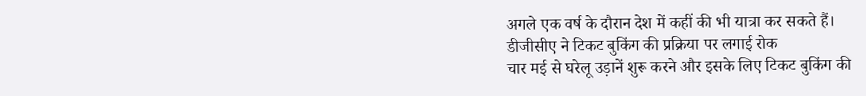अगले एक वर्ष के दौरान देश में कहीं की भी यात्रा कर सकते हैं।
डीजीसीए ने टिकट बुकिंग की प्रक्रिया पर लगाई रोक
चार मई से घरेलू उड़ानें शुरू करने और इसके लिए टिकट बुकिंग की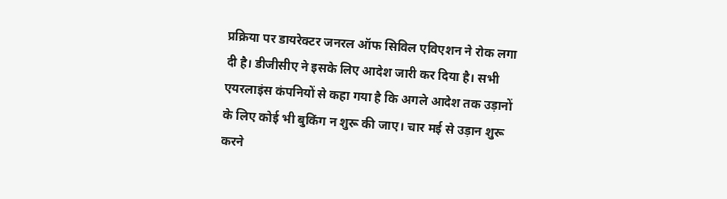प्रक्रिया पर डायरेक्टर जनरल ऑफ सिविल एविएशन ने रोक लगा दी है। डीजीसीए ने इसके लिए आदेश जारी कर दिया है। सभी एयरलाइंस कंपनियों से कहा गया है कि अगले आदेश तक उड़ानों के लिए कोई भी बुकिंग न शुरू की जाए। चार मई से उड़ान शुरू करने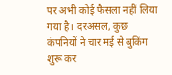पर अभी कोई फैसला नहीं लिया गया है। दरअसल, कुछ कंपनियों ने चार मई से बुकिंग शुरू कर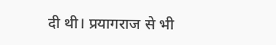दी थी। प्रयागराज से भी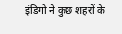इंडिगो ने कुछ शहरों के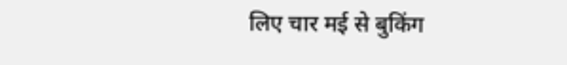लिए चार मई से बुकिंग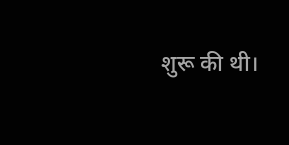शुरू की थी।